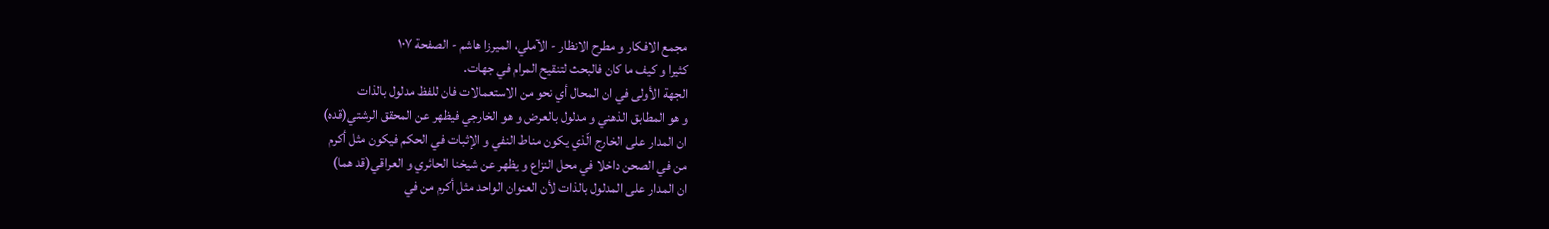مجمع الافكار و مطرح الانظار - الآملي، الميرزا هاشم - الصفحة ١٠٧
كثيرا و كيف ما كان فالبحث لتنقيح المرام في جهات.
الجهة الأولى في ان المحال أي نحو من الاستعمالات فان للفظ مدلول بالذات
و هو المطابق الذهني و مدلول بالعرض و هو الخارجي فيظهر عن المحقق الرشتي(قده)
ان المدار على الخارج الّذي يكون مناط النفي و الإثبات في الحكم فيكون مثل أكرم
من في الصحن داخلا في محل النزاع و يظهر عن شيخنا الحائري و العراقي(قد هما)
ان المدار على المدلول بالذات لأن العنوان الواحد مثل أكرم من في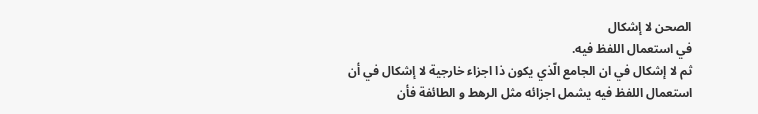الصحن لا إشكال
في استعمال اللفظ فيه.
ثم لا إشكال في ان الجامع الّذي يكون ذا اجزاء خارجية لا إشكال في أن
استعمال اللفظ فيه يشمل اجزائه مثل الرهط و الطائفة فأن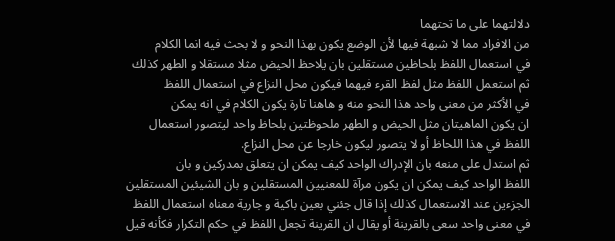دلالتهما على ما تحتهما
من الافراد مما لا شبهة فيها لأن الوضع يكون بهذا النحو و لا بحث فيه انما الكلام
في استعمال اللفظ بلحاظين مستقلين بان يلاحظ الحيض مثلا مستقلا و الطهر كذلك
ثم استعمل اللفظ مثل لفظ القرء فيهما فيكون محل النزاع في استعمال اللفظ
في الأكثر من معنى واحد هذا النحو منه و هاهنا تارة يكون الكلام في انه يمكن
ان يكون الماهيتان مثل الحيض و الطهر ملحوظتين بلحاظ واحد ليتصور استعمال
اللفظ في هذا اللحاظ أو لا يتصور ليكون خارجا عن محل النزاع.
ثم استدل على منعه بان الإدراك الواحد كيف يمكن ان يتعلق بمدركين و بان
اللفظ الواحد كيف يمكن ان يكون مرآة للمعنيين المستقلين و بان الشيئين المستقلين
الجزءين عند الاستعمال كذلك إذا قال جئني بعين باكية و جارية معناه استعمال اللفظ
في معنى واحد سعى بالقرينة أو يقال ان القرينة تجعل اللفظ في حكم التكرار فكأنه قيل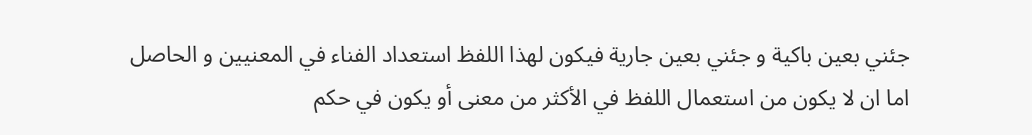جئني بعين باكية و جئني بعين جارية فيكون لهذا اللفظ استعداد الفناء في المعنيين و الحاصل
اما ان لا يكون من استعمال اللفظ في الأكثر من معنى أو يكون في حكم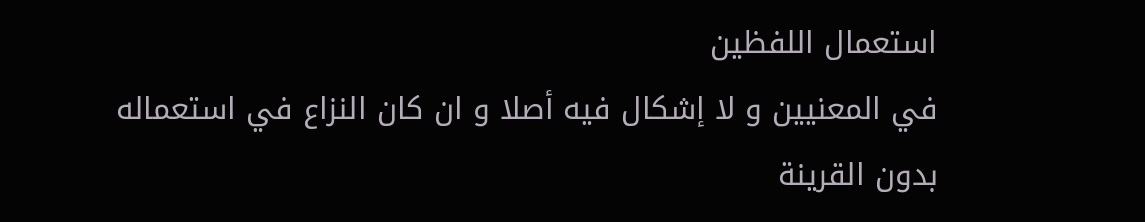استعمال اللفظين
في المعنيين و لا إشكال فيه أصلا و ان كان النزاع في استعماله بدون القرينة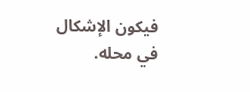فيكون الإشكال
في محله.